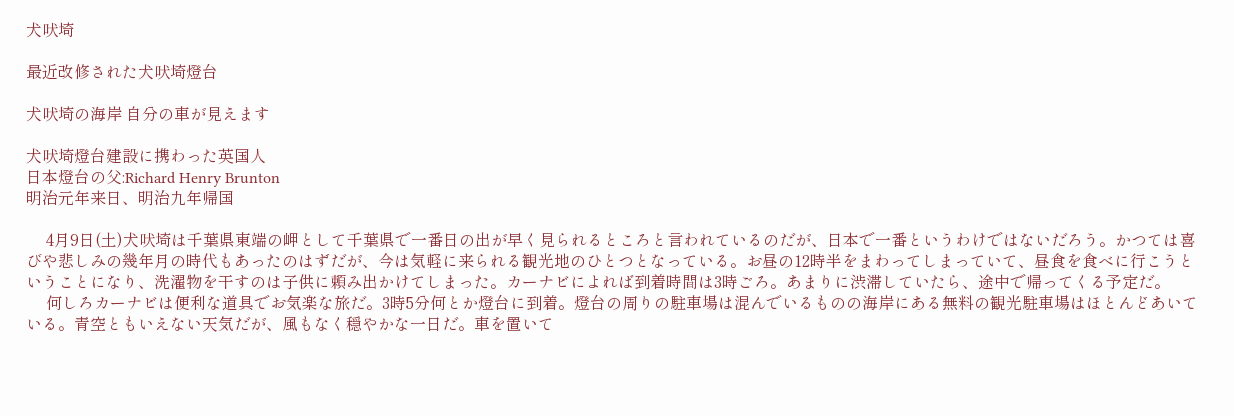犬吠埼

最近改修された犬吠埼燈台

犬吠埼の海岸 自分の車が見えます

犬吠埼燈台建設に携わった英国人
日本燈台の父:Richard Henry Brunton
明治元年来日、明治九年帰国

     4月9日(土)犬吠埼は千葉県東端の岬として千葉県で一番日の出が早く見られるところと言われているのだが、日本で一番というわけではないだろう。かつては喜びや悲しみの幾年月の時代もあったのはずだが、今は気軽に来られる観光地のひとつとなっている。お昼の12時半をまわってしまっていて、昼食を食べに行こうということになり、洗濯物を干すのは子供に頼み出かけてしまった。カーナビによれば到着時間は3時ごろ。あまりに渋滞していたら、途中で帰ってくる予定だ。
     何しろカーナビは便利な道具でお気楽な旅だ。3時5分何とか燈台に到着。燈台の周りの駐車場は混んでいるものの海岸にある無料の観光駐車場はほとんどあいている。青空ともいえない天気だが、風もなく穏やかな一日だ。車を置いて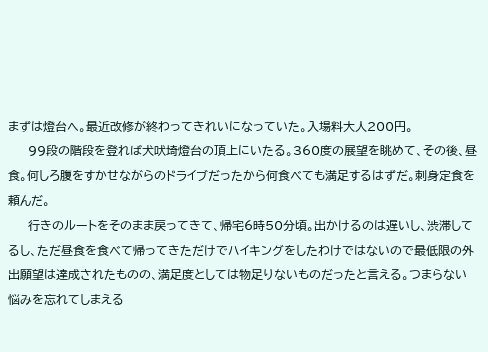まずは燈台へ。最近改修が終わってきれいになっていた。入場料大人200円。
     99段の階段を登れば犬吠埼燈台の頂上にいたる。360度の展望を眺めて、その後、昼食。何しろ腹をすかせながらのドライブだったから何食べても満足するはずだ。刺身定食を頼んだ。
     行きのルートをそのまま戻ってきて、帰宅6時50分頃。出かけるのは遅いし、渋滞してるし、ただ昼食を食べて帰ってきただけでハイキングをしたわけではないので最低限の外出願望は達成されたものの、満足度としては物足りないものだったと言える。つまらない悩みを忘れてしまえる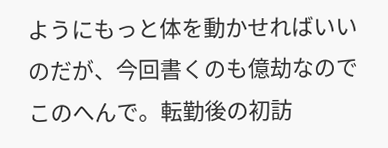ようにもっと体を動かせればいいのだが、今回書くのも億劫なのでこのへんで。転勤後の初訪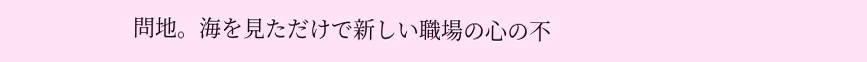問地。海を見ただけで新しい職場の心の不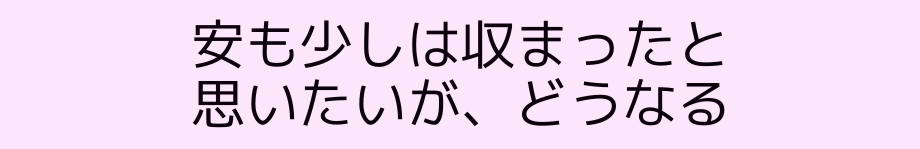安も少しは収まったと思いたいが、どうなる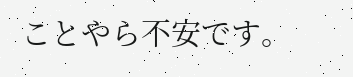ことやら不安です。